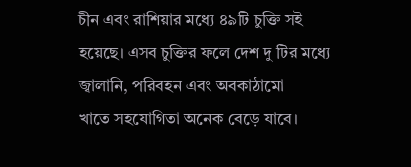চীন এবং রাশিয়ার মধ্যে ৪৯টি চুক্তি সই
হয়েছে। এসব চুক্তির ফলে দেশ দু টির মধ্যে জ্বালানি, পরিবহন এবং অবকাঠামো
খাতে সহযোগিতা অনেক বেড়ে যাবে।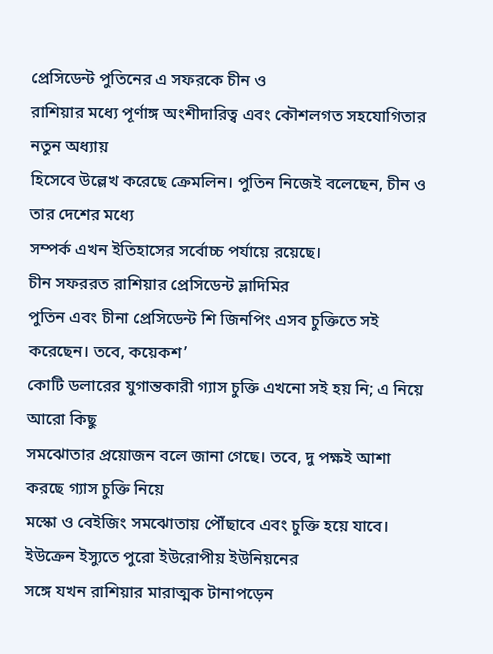প্রেসিডেন্ট পুতিনের এ সফরকে চীন ও
রাশিয়ার মধ্যে পূর্ণাঙ্গ অংশীদারিত্ব এবং কৌশলগত সহযোগিতার নতুন অধ্যায়
হিসেবে উল্লেখ করেছে ক্রেমলিন। পুতিন নিজেই বলেছেন, চীন ও তার দেশের মধ্যে
সম্পর্ক এখন ইতিহাসের সর্বোচ্চ পর্যায়ে রয়েছে।
চীন সফররত রাশিয়ার প্রেসিডেন্ট ভ্লাদিমির
পুতিন এবং চীনা প্রেসিডেন্ট শি জিনপিং এসব চুক্তিতে সই করেছেন। তবে, কয়েকশ’
কোটি ডলারের যুগান্তকারী গ্যাস চুক্তি এখনো সই হয় নি; এ নিয়ে আরো কিছু
সমঝোতার প্রয়োজন বলে জানা গেছে। তবে, দু পক্ষই আশা করছে গ্যাস চুক্তি নিয়ে
মস্কো ও বেইজিং সমঝোতায় পৌঁছাবে এবং চুক্তি হয়ে যাবে।
ইউক্রেন ইস্যুতে পুরো ইউরোপীয় ইউনিয়নের
সঙ্গে যখন রাশিয়ার মারাত্মক টানাপড়েন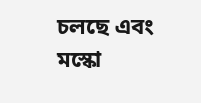চলছে এবং মস্কো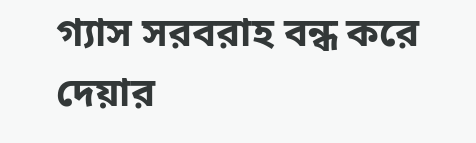গ্যাস সরবরাহ বন্ধ করে
দেয়ার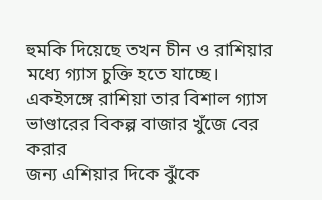হুমকি দিয়েছে তখন চীন ও রাশিয়ার মধ্যে গ্যাস চুক্তি হতে যাচ্ছে।
একইসঙ্গে রাশিয়া তার বিশাল গ্যাস ভাণ্ডারের বিকল্প বাজার খুঁজে বের করার
জন্য এশিয়ার দিকে ঝুঁকে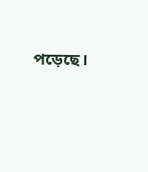পড়েছে।